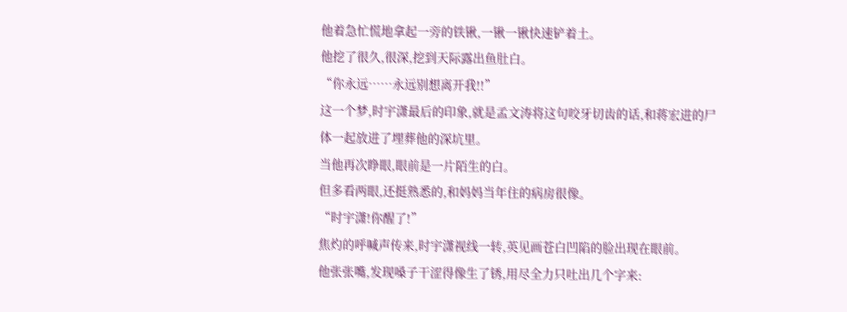他着急忙慌地拿起一旁的铁锹,一锹一锹快速铲着土。
他挖了很久,很深,挖到天际露出鱼肚白。
“你永远……永远别想离开我!!”
这一个梦,时宇潇最后的印象,就是孟文涛将这句咬牙切齿的话,和蒋宏进的尸体一起放进了埋葬他的深坑里。
当他再次睁眼,眼前是一片陌生的白。
但多看两眼,还挺熟悉的,和妈妈当年住的病房很像。
“时宇潇!你醒了!”
焦灼的呼喊声传来,时宇潇视线一转,英见画苍白凹陷的脸出现在眼前。
他张张嘴,发现嗓子干涩得像生了锈,用尽全力只吐出几个字来: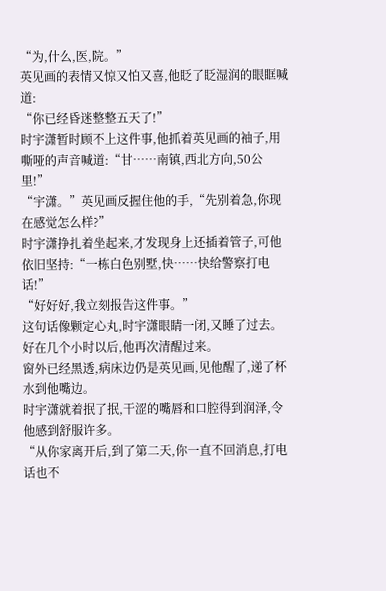“为,什么,医,院。”
英见画的表情又惊又怕又喜,他眨了眨湿润的眼眶喊道:
“你已经昏迷整整五天了!”
时宇潇暂时顾不上这件事,他抓着英见画的袖子,用嘶哑的声音喊道:“甘……南镇,西北方向,50公里!”
“宇潇。”英见画反握住他的手,“先别着急,你现在感觉怎么样?”
时宇潇挣扎着坐起来,才发现身上还插着管子,可他依旧坚持:“一栋白色别墅,快……快给警察打电话!”
“好好好,我立刻报告这件事。”
这句话像颗定心丸,时宇潇眼睛一闭,又睡了过去。好在几个小时以后,他再次清醒过来。
窗外已经黑透,病床边仍是英见画,见他醒了,递了杯水到他嘴边。
时宇潇就着抿了抿,干涩的嘴唇和口腔得到润泽,令他感到舒服许多。
“从你家离开后,到了第二天,你一直不回消息,打电话也不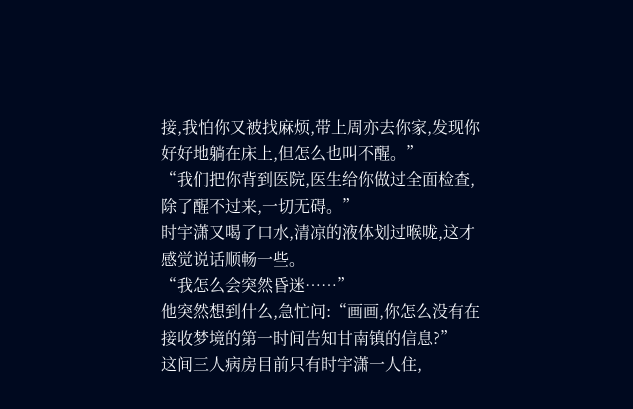接,我怕你又被找麻烦,带上周亦去你家,发现你好好地躺在床上,但怎么也叫不醒。”
“我们把你背到医院,医生给你做过全面检查,除了醒不过来,一切无碍。”
时宇潇又喝了口水,清凉的液体划过喉咙,这才感觉说话顺畅一些。
“我怎么会突然昏迷……”
他突然想到什么,急忙问:“画画,你怎么没有在接收梦境的第一时间告知甘南镇的信息?”
这间三人病房目前只有时宇潇一人住,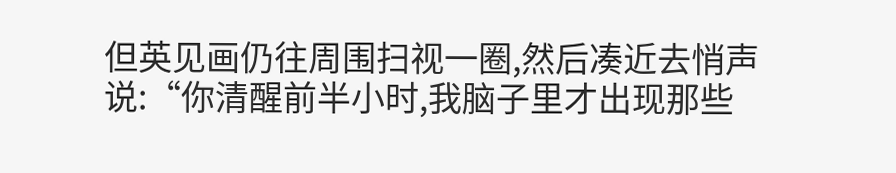但英见画仍往周围扫视一圈,然后凑近去悄声说:“你清醒前半小时,我脑子里才出现那些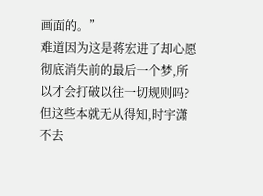画面的。”
难道因为这是蒋宏进了却心愿彻底消失前的最后一个梦,所以才会打破以往一切规则吗?
但这些本就无从得知,时宇潇不去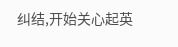纠结,开始关心起英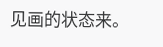见画的状态来。